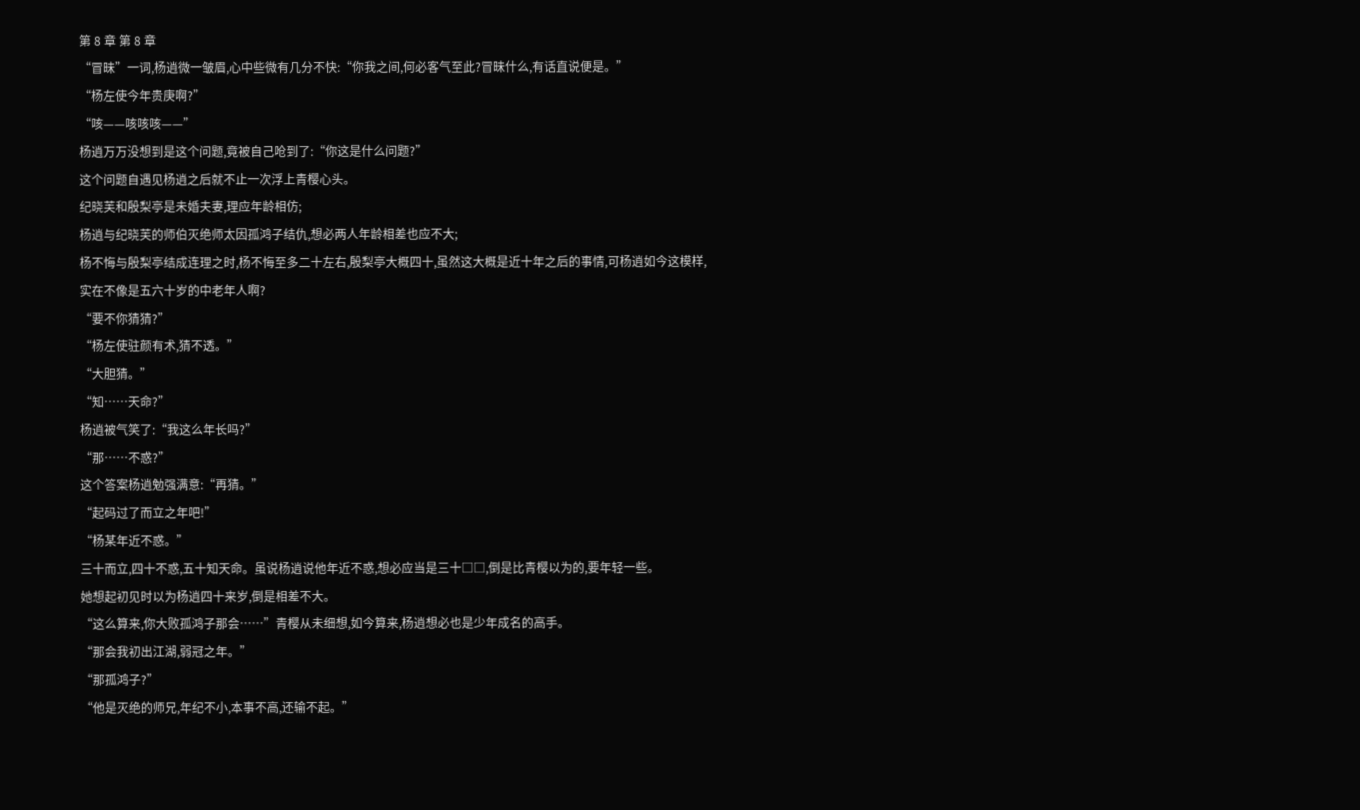第 8 章 第 8 章
“冒昧”一词,杨逍微一皱眉,心中些微有几分不快:“你我之间,何必客气至此?冒昧什么,有话直说便是。”
“杨左使今年贵庚啊?”
“咳——咳咳咳——”
杨逍万万没想到是这个问题,竟被自己呛到了:“你这是什么问题?”
这个问题自遇见杨逍之后就不止一次浮上青樱心头。
纪晓芙和殷梨亭是未婚夫妻,理应年龄相仿;
杨逍与纪晓芙的师伯灭绝师太因孤鸿子结仇,想必两人年龄相差也应不大;
杨不悔与殷梨亭结成连理之时,杨不悔至多二十左右,殷梨亭大概四十,虽然这大概是近十年之后的事情,可杨逍如今这模样,实在不像是五六十岁的中老年人啊?
“要不你猜猜?”
“杨左使驻颜有术,猜不透。”
“大胆猜。”
“知……天命?”
杨逍被气笑了:“我这么年长吗?”
“那……不惑?”
这个答案杨逍勉强满意:“再猜。”
“起码过了而立之年吧!”
“杨某年近不惑。”
三十而立,四十不惑,五十知天命。虽说杨逍说他年近不惑,想必应当是三十□□,倒是比青樱以为的,要年轻一些。
她想起初见时以为杨逍四十来岁,倒是相差不大。
“这么算来,你大败孤鸿子那会……”青樱从未细想,如今算来,杨逍想必也是少年成名的高手。
“那会我初出江湖,弱冠之年。”
“那孤鸿子?”
“他是灭绝的师兄,年纪不小,本事不高,还输不起。”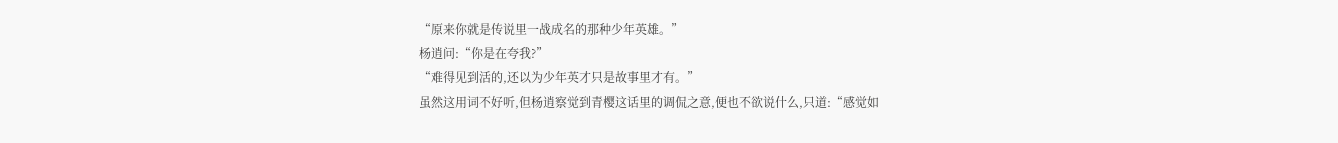“原来你就是传说里一战成名的那种少年英雄。”
杨逍问:“你是在夸我?”
“难得见到活的,还以为少年英才只是故事里才有。”
虽然这用词不好听,但杨逍察觉到青樱这话里的调侃之意,便也不欲说什么,只道:“感觉如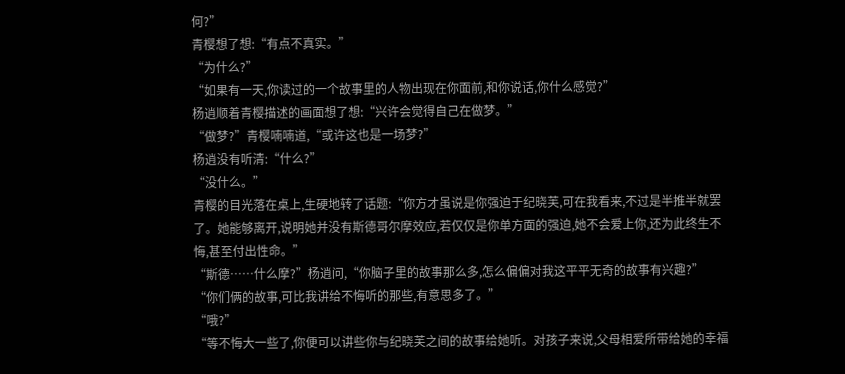何?”
青樱想了想:“有点不真实。”
“为什么?”
“如果有一天,你读过的一个故事里的人物出现在你面前,和你说话,你什么感觉?”
杨逍顺着青樱描述的画面想了想:“兴许会觉得自己在做梦。”
“做梦?”青樱喃喃道,“或许这也是一场梦?”
杨逍没有听清:“什么?”
“没什么。”
青樱的目光落在桌上,生硬地转了话题:“你方才虽说是你强迫于纪晓芙,可在我看来,不过是半推半就罢了。她能够离开,说明她并没有斯德哥尔摩效应,若仅仅是你单方面的强迫,她不会爱上你,还为此终生不悔,甚至付出性命。”
“斯德……什么摩?”杨逍问,“你脑子里的故事那么多,怎么偏偏对我这平平无奇的故事有兴趣?”
“你们俩的故事,可比我讲给不悔听的那些,有意思多了。”
“哦?”
“等不悔大一些了,你便可以讲些你与纪晓芙之间的故事给她听。对孩子来说,父母相爱所带给她的幸福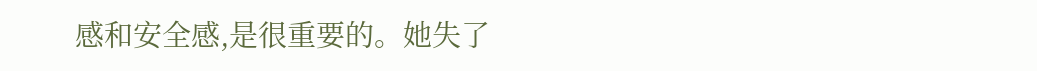感和安全感,是很重要的。她失了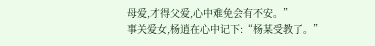母爱,才得父爱,心中难免会有不安。”
事关爱女,杨逍在心中记下:“杨某受教了。”